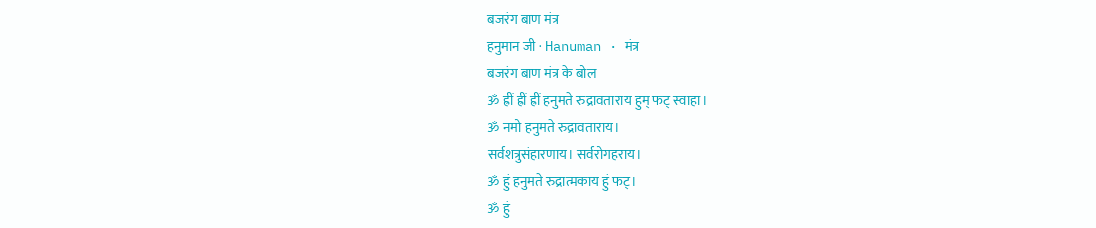बजरंग बाण मंत्र
हनुमान जी · Hanuman · मंत्र
बजरंग बाण मंत्र के बोल
ॐ ह्रीं ह्रीं ह्रीं हनुमते रुद्रावताराय हुम् फट् स्वाहा।
ॐ नमो हनुमते रुद्रावताराय।
सर्वशत्रुसंहारणाय। सर्वरोगहराय।
ॐ हुं हनुमते रुद्रात्मकाय हुं फट्।
ॐ हुं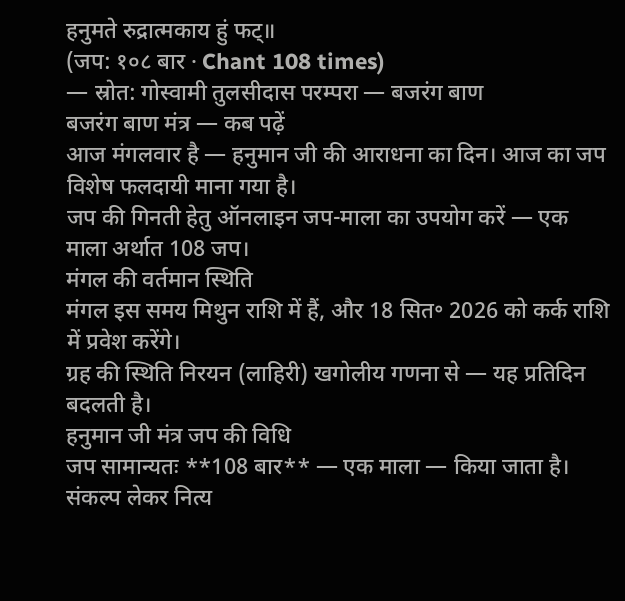हनुमते रुद्रात्मकाय हुं फट्॥
(जप: १०८ बार · Chant 108 times)
— स्रोत: गोस्वामी तुलसीदास परम्परा — बजरंग बाण
बजरंग बाण मंत्र — कब पढ़ें
आज मंगलवार है — हनुमान जी की आराधना का दिन। आज का जप विशेष फलदायी माना गया है।
जप की गिनती हेतु ऑनलाइन जप-माला का उपयोग करें — एक माला अर्थात 108 जप।
मंगल की वर्तमान स्थिति
मंगल इस समय मिथुन राशि में हैं, और 18 सित॰ 2026 को कर्क राशि में प्रवेश करेंगे।
ग्रह की स्थिति निरयन (लाहिरी) खगोलीय गणना से — यह प्रतिदिन बदलती है।
हनुमान जी मंत्र जप की विधि
जप सामान्यतः **108 बार** — एक माला — किया जाता है। संकल्प लेकर नित्य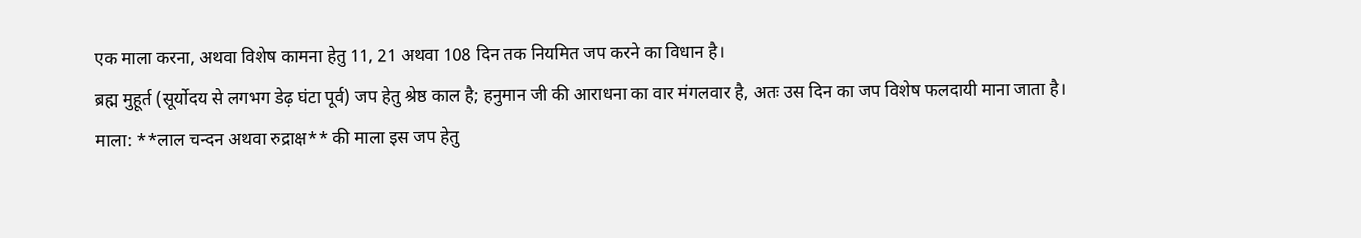एक माला करना, अथवा विशेष कामना हेतु 11, 21 अथवा 108 दिन तक नियमित जप करने का विधान है।
ब्रह्म मुहूर्त (सूर्योदय से लगभग डेढ़ घंटा पूर्व) जप हेतु श्रेष्ठ काल है; हनुमान जी की आराधना का वार मंगलवार है, अतः उस दिन का जप विशेष फलदायी माना जाता है।
माला: **लाल चन्दन अथवा रुद्राक्ष** की माला इस जप हेतु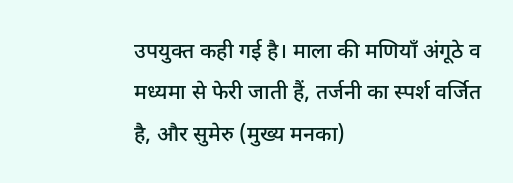उपयुक्त कही गई है। माला की मणियाँ अंगूठे व मध्यमा से फेरी जाती हैं, तर्जनी का स्पर्श वर्जित है, और सुमेरु (मुख्य मनका)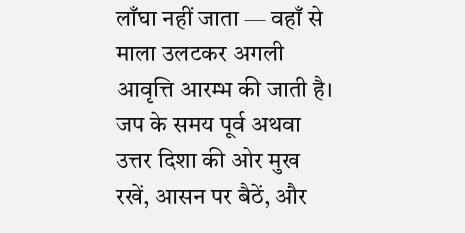लाँघा नहीं जाता — वहाँ से माला उलटकर अगली आवृत्ति आरम्भ की जाती है।
जप के समय पूर्व अथवा उत्तर दिशा की ओर मुख रखें, आसन पर बैठें, और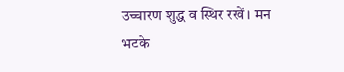उच्चारण शुद्ध व स्थिर रखें। मन भटके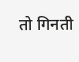तो गिनती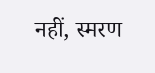नहीं, स्मरण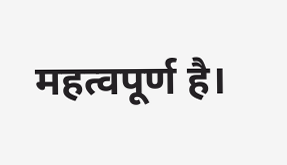महत्वपूर्ण है।